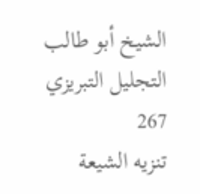الشيخ أبو طالب التجليل التبريزي
267
تنزيه الشيعة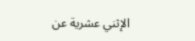الإثني عشرية عن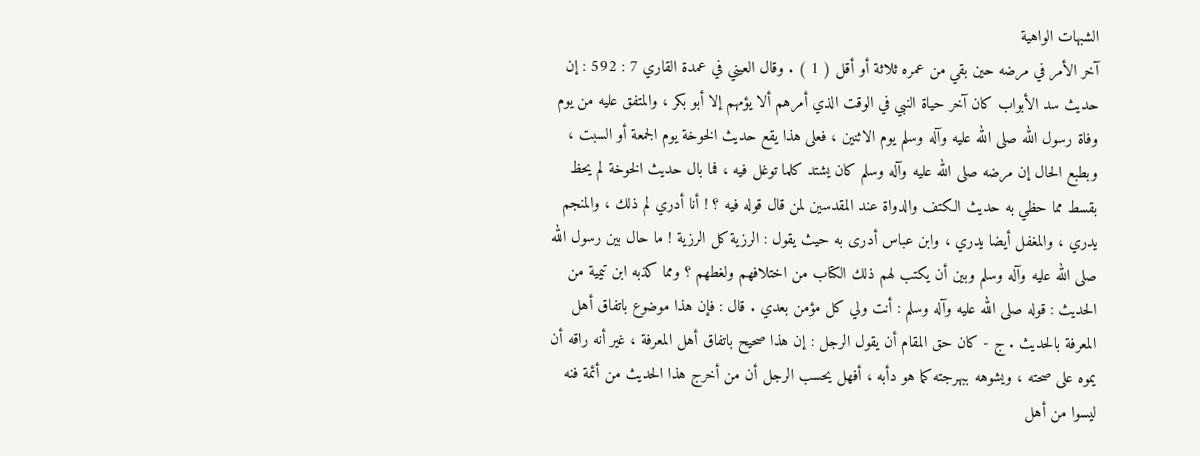الشبهات الواهية
آخر الأمر في مرضه حين بقي من عمره ثلاثة أو أقل ( 1 ) . وقال العيني في عمدة القاري 7 : 592 : إن حديث سد الأبواب كان آخر حياة النبي في الوقت الذي أمرهم ألا يؤمهم إلا أبو بكر ، والمتفق عليه من يوم وفاة رسول الله صلى الله عليه وآله وسلم يوم الاثنين ، فعلى هذا يقع حديث الخوخة يوم الجمعة أو السبت ، وبطبع الحال إن مرضه صلى الله عليه وآله وسلم كان يشتد كلما توغل فيه ، فما بال حديث الخوخة لم يحظ بقسط مما حظي به حديث الكتف والدواة عند المقدسين لمن قال قوله فيه ؟ ! أنا أدري لم ذلك ، والمنجم يدري ، والمغفل أيضا يدري ، وابن عباس أدرى به حيث يقول : الرزية كل الرزية ! ما حال بين رسول الله صلى الله عليه وآله وسلم وبين أن يكتب لهم ذلك الكتاب من اختلافهم ولغطهم ؟ ومما كذبه ابن تيمية من الحديث : قوله صلى الله عليه وآله وسلم : أنت ولي كل مؤمن بعدي . قال : فإن هذا موضوع باتفاق أهل المعرفة بالحديث . ج - كان حق المقام أن يقول الرجل : إن هذا صحيح باتفاق أهل المعرفة ، غير أنه راقه أن يموه على صحته ، ويشوهه ببهرجته كما هو دأبه ، أفهل يحسب الرجل أن من أخرج هذا الحديث من أئمة فنه ليسوا من أهل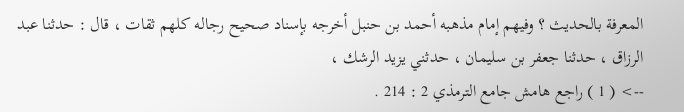المعرفة بالحديث ؟ وفيهم إمام مذهبه أحمد بن حنبل أخرجه بإسناد صحيح رجاله كلهم ثقات ، قال : حدثنا عبد الرزاق ، حدثنا جعفر بن سليمان ، حدثني يزيد الرشك ،
--> ( 1 ) راجع هامش جامع الترمذي 2 : 214 .